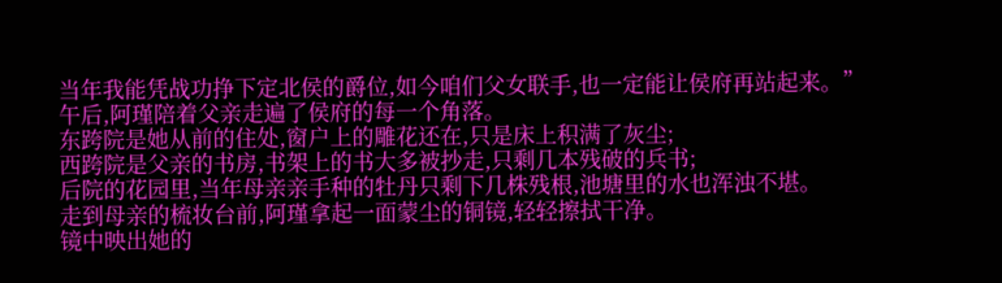当年我能凭战功挣下定北侯的爵位,如今咱们父女联手,也一定能让侯府再站起来。”
午后,阿瑾陪着父亲走遍了侯府的每一个角落。
东跨院是她从前的住处,窗户上的雕花还在,只是床上积满了灰尘;
西跨院是父亲的书房,书架上的书大多被抄走,只剩几本残破的兵书;
后院的花园里,当年母亲亲手种的牡丹只剩下几株残根,池塘里的水也浑浊不堪。
走到母亲的梳妆台前,阿瑾拿起一面蒙尘的铜镜,轻轻擦拭干净。
镜中映出她的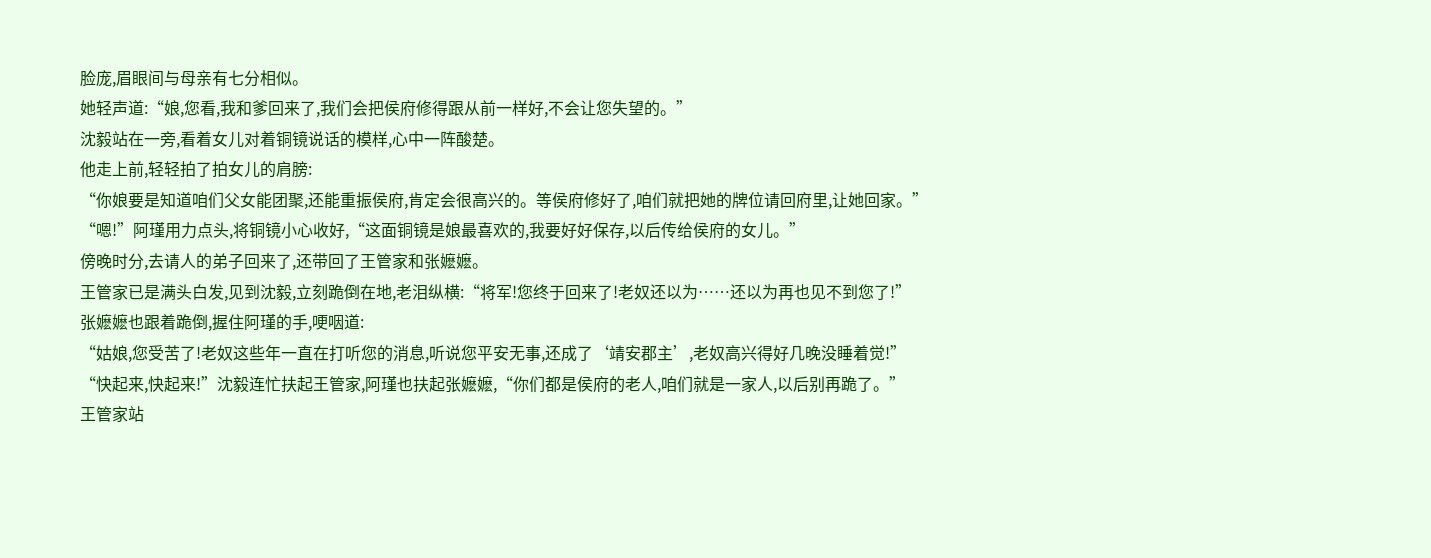脸庞,眉眼间与母亲有七分相似。
她轻声道:“娘,您看,我和爹回来了,我们会把侯府修得跟从前一样好,不会让您失望的。”
沈毅站在一旁,看着女儿对着铜镜说话的模样,心中一阵酸楚。
他走上前,轻轻拍了拍女儿的肩膀:
“你娘要是知道咱们父女能团聚,还能重振侯府,肯定会很高兴的。等侯府修好了,咱们就把她的牌位请回府里,让她回家。”
“嗯!”阿瑾用力点头,将铜镜小心收好,“这面铜镜是娘最喜欢的,我要好好保存,以后传给侯府的女儿。”
傍晚时分,去请人的弟子回来了,还带回了王管家和张嬷嬷。
王管家已是满头白发,见到沈毅,立刻跪倒在地,老泪纵横:“将军!您终于回来了!老奴还以为……还以为再也见不到您了!”
张嬷嬷也跟着跪倒,握住阿瑾的手,哽咽道:
“姑娘,您受苦了!老奴这些年一直在打听您的消息,听说您平安无事,还成了‘靖安郡主’,老奴高兴得好几晚没睡着觉!”
“快起来,快起来!”沈毅连忙扶起王管家,阿瑾也扶起张嬷嬷,“你们都是侯府的老人,咱们就是一家人,以后别再跪了。”
王管家站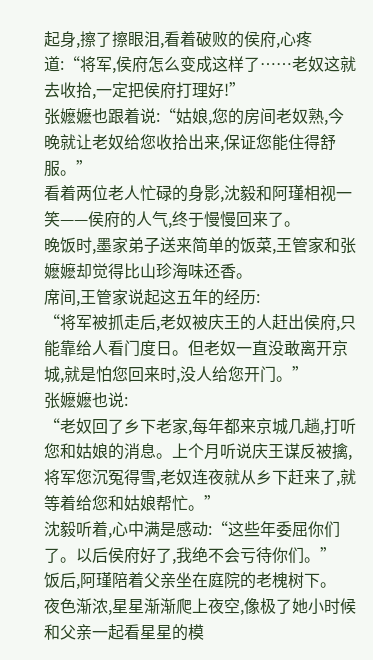起身,擦了擦眼泪,看着破败的侯府,心疼道:“将军,侯府怎么变成这样了……老奴这就去收拾,一定把侯府打理好!”
张嬷嬷也跟着说:“姑娘,您的房间老奴熟,今晚就让老奴给您收拾出来,保证您能住得舒服。”
看着两位老人忙碌的身影,沈毅和阿瑾相视一笑——侯府的人气,终于慢慢回来了。
晚饭时,墨家弟子送来简单的饭菜,王管家和张嬷嬷却觉得比山珍海味还香。
席间,王管家说起这五年的经历:
“将军被抓走后,老奴被庆王的人赶出侯府,只能靠给人看门度日。但老奴一直没敢离开京城,就是怕您回来时,没人给您开门。”
张嬷嬷也说:
“老奴回了乡下老家,每年都来京城几趟,打听您和姑娘的消息。上个月听说庆王谋反被擒,将军您沉冤得雪,老奴连夜就从乡下赶来了,就等着给您和姑娘帮忙。”
沈毅听着,心中满是感动:“这些年委屈你们了。以后侯府好了,我绝不会亏待你们。”
饭后,阿瑾陪着父亲坐在庭院的老槐树下。
夜色渐浓,星星渐渐爬上夜空,像极了她小时候和父亲一起看星星的模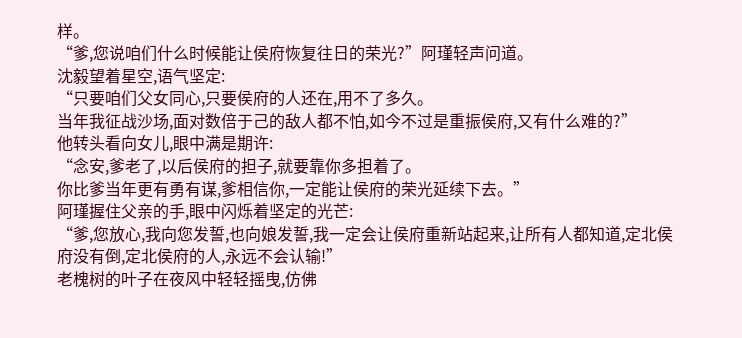样。
“爹,您说咱们什么时候能让侯府恢复往日的荣光?”阿瑾轻声问道。
沈毅望着星空,语气坚定:
“只要咱们父女同心,只要侯府的人还在,用不了多久。
当年我征战沙场,面对数倍于己的敌人都不怕,如今不过是重振侯府,又有什么难的?”
他转头看向女儿,眼中满是期许:
“念安,爹老了,以后侯府的担子,就要靠你多担着了。
你比爹当年更有勇有谋,爹相信你,一定能让侯府的荣光延续下去。”
阿瑾握住父亲的手,眼中闪烁着坚定的光芒:
“爹,您放心,我向您发誓,也向娘发誓,我一定会让侯府重新站起来,让所有人都知道,定北侯府没有倒,定北侯府的人,永远不会认输!”
老槐树的叶子在夜风中轻轻摇曳,仿佛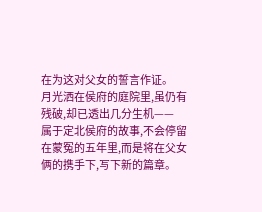在为这对父女的誓言作证。
月光洒在侯府的庭院里,虽仍有残破,却已透出几分生机——
属于定北侯府的故事,不会停留在蒙冤的五年里,而是将在父女俩的携手下,写下新的篇章。